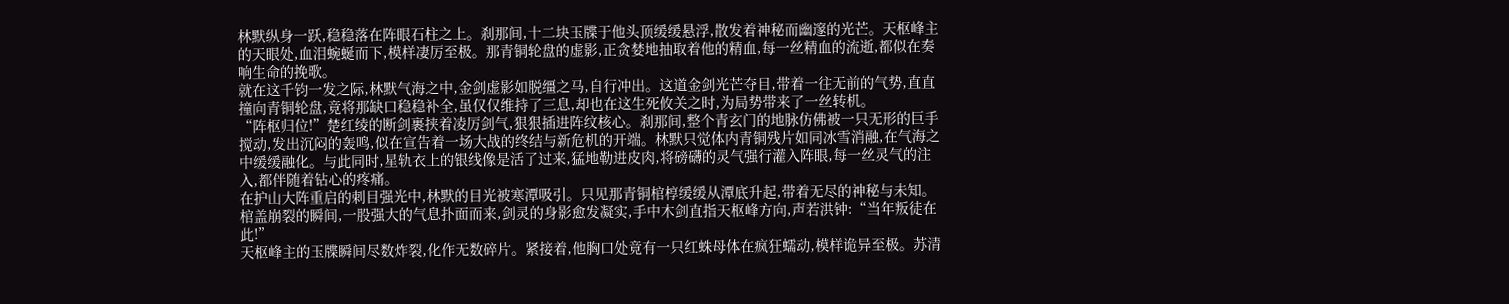林默纵身一跃,稳稳落在阵眼石柱之上。刹那间,十二块玉牒于他头顶缓缓悬浮,散发着神秘而幽邃的光芒。天枢峰主的天眼处,血泪蜿蜒而下,模样凄厉至极。那青铜轮盘的虚影,正贪婪地抽取着他的精血,每一丝精血的流逝,都似在奏响生命的挽歌。
就在这千钧一发之际,林默气海之中,金剑虚影如脱缰之马,自行冲出。这道金剑光芒夺目,带着一往无前的气势,直直撞向青铜轮盘,竟将那缺口稳稳补全,虽仅仅维持了三息,却也在这生死攸关之时,为局势带来了一丝转机。
“阵枢归位!”楚红绫的断剑裹挟着凌厉剑气,狠狠插进阵纹核心。刹那间,整个青玄门的地脉仿佛被一只无形的巨手搅动,发出沉闷的轰鸣,似在宣告着一场大战的终结与新危机的开端。林默只觉体内青铜残片如同冰雪消融,在气海之中缓缓融化。与此同时,星轨衣上的银线像是活了过来,猛地勒进皮肉,将磅礴的灵气强行灌入阵眼,每一丝灵气的注入,都伴随着钻心的疼痛。
在护山大阵重启的刺目强光中,林默的目光被寒潭吸引。只见那青铜棺椁缓缓从潭底升起,带着无尽的神秘与未知。棺盖崩裂的瞬间,一股强大的气息扑面而来,剑灵的身影愈发凝实,手中木剑直指天枢峰方向,声若洪钟:“当年叛徒在此!”
天枢峰主的玉牒瞬间尽数炸裂,化作无数碎片。紧接着,他胸口处竟有一只红蛛母体在疯狂蠕动,模样诡异至极。苏清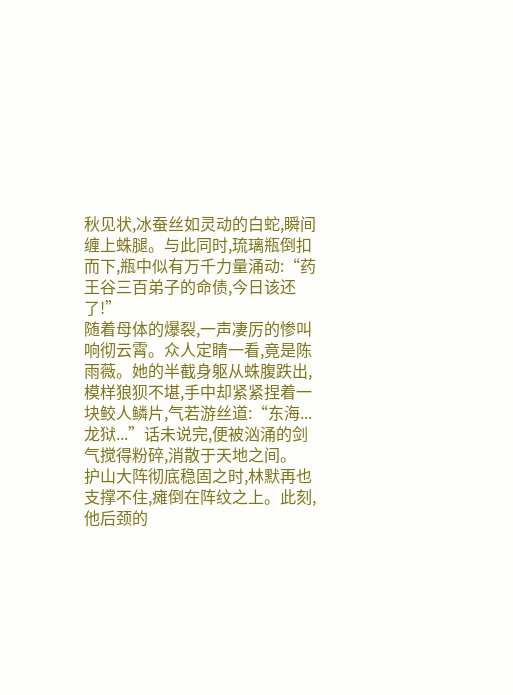秋见状,冰蚕丝如灵动的白蛇,瞬间缠上蛛腿。与此同时,琉璃瓶倒扣而下,瓶中似有万千力量涌动:“药王谷三百弟子的命债,今日该还了!”
随着母体的爆裂,一声凄厉的惨叫响彻云霄。众人定睛一看,竟是陈雨薇。她的半截身躯从蛛腹跌出,模样狼狈不堪,手中却紧紧捏着一块鲛人鳞片,气若游丝道:“东海...龙狱...”话未说完,便被汹涌的剑气搅得粉碎,消散于天地之间。
护山大阵彻底稳固之时,林默再也支撑不住,瘫倒在阵纹之上。此刻,他后颈的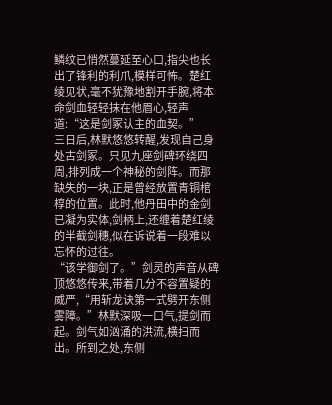鳞纹已悄然蔓延至心口,指尖也长出了锋利的利爪,模样可怖。楚红绫见状,毫不犹豫地割开手腕,将本命剑血轻轻抹在他眉心,轻声道:“这是剑冢认主的血契。”
三日后,林默悠悠转醒,发现自己身处古剑冢。只见九座剑碑环绕四周,排列成一个神秘的剑阵。而那缺失的一块,正是曾经放置青铜棺椁的位置。此时,他丹田中的金剑已凝为实体,剑柄上,还缠着楚红绫的半截剑穗,似在诉说着一段难以忘怀的过往。
“该学御剑了。”剑灵的声音从碑顶悠悠传来,带着几分不容置疑的威严,“用斩龙诀第一式劈开东侧雾障。”林默深吸一口气,提剑而起。剑气如汹涌的洪流,横扫而出。所到之处,东侧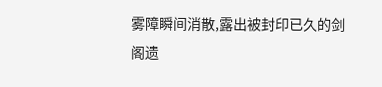雾障瞬间消散,露出被封印已久的剑阁遗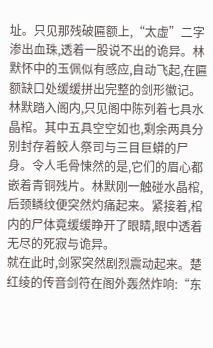址。只见那残破匾额上,“太虚”二字渗出血珠,透着一股说不出的诡异。林默怀中的玉佩似有感应,自动飞起,在匾额缺口处缓缓拼出完整的剑形徽记。
林默踏入阁内,只见阁中陈列着七具水晶棺。其中五具空空如也,剩余两具分别封存着鲛人祭司与三目巨蟒的尸身。令人毛骨悚然的是,它们的眉心都嵌着青铜残片。林默刚一触碰水晶棺,后颈鳞纹便突然灼痛起来。紧接着,棺内的尸体竟缓缓睁开了眼睛,眼中透着无尽的死寂与诡异。
就在此时,剑冢突然剧烈震动起来。楚红绫的传音剑符在阁外轰然炸响:“东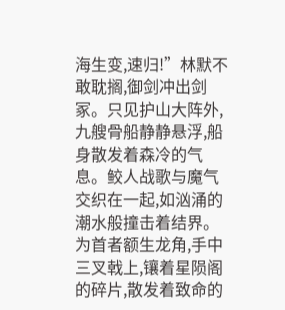海生变,速归!”林默不敢耽搁,御剑冲出剑冢。只见护山大阵外,九艘骨船静静悬浮,船身散发着森冷的气息。鲛人战歌与魔气交织在一起,如汹涌的潮水般撞击着结界。为首者额生龙角,手中三叉戟上,镶着星陨阁的碎片,散发着致命的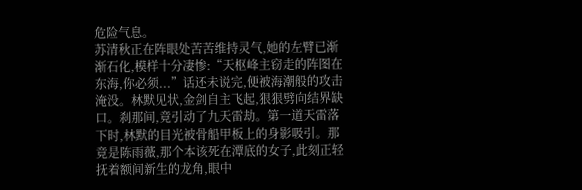危险气息。
苏清秋正在阵眼处苦苦维持灵气,她的左臂已渐渐石化,模样十分凄惨:“天枢峰主窃走的阵图在东海,你必须...”话还未说完,便被海潮般的攻击淹没。林默见状,金剑自主飞起,狠狠劈向结界缺口。刹那间,竟引动了九天雷劫。第一道天雷落下时,林默的目光被骨船甲板上的身影吸引。那竟是陈雨薇,那个本该死在潭底的女子,此刻正轻抚着额间新生的龙角,眼中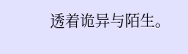透着诡异与陌生。